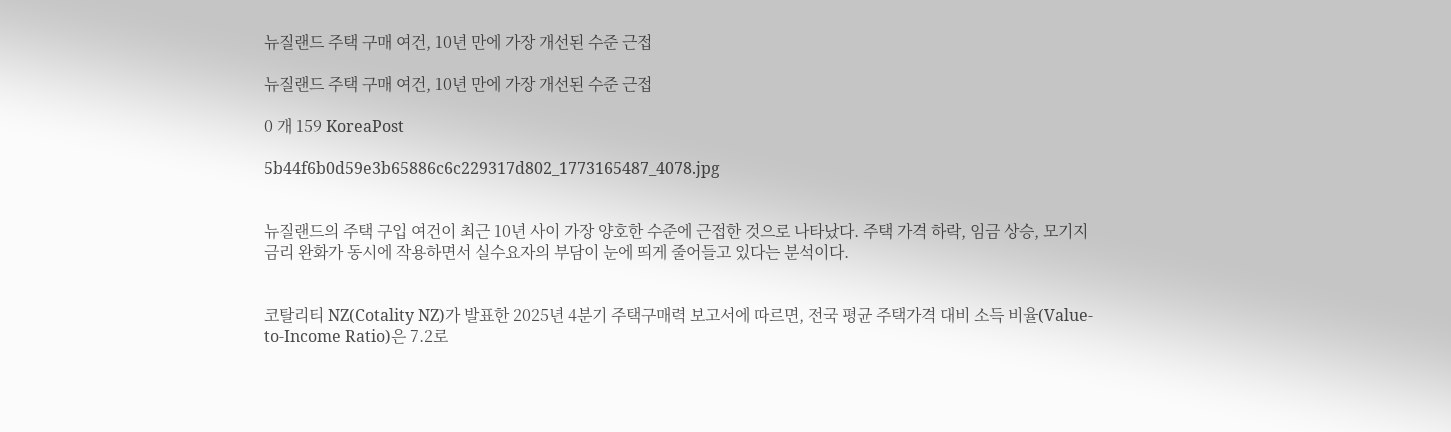뉴질랜드 주택 구매 여건, 10년 만에 가장 개선된 수준 근접

뉴질랜드 주택 구매 여건, 10년 만에 가장 개선된 수준 근접

0 개 159 KoreaPost

5b44f6b0d59e3b65886c6c229317d802_1773165487_4078.jpg


뉴질랜드의 주택 구입 여건이 최근 10년 사이 가장 양호한 수준에 근접한 것으로 나타났다. 주택 가격 하락, 임금 상승, 모기지 금리 완화가 동시에 작용하면서 실수요자의 부담이 눈에 띄게 줄어들고 있다는 분석이다.


코탈리티 NZ(Cotality NZ)가 발표한 2025년 4분기 주택구매력 보고서에 따르면, 전국 평균 주택가격 대비 소득 비율(Value-to-Income Ratio)은 7.2로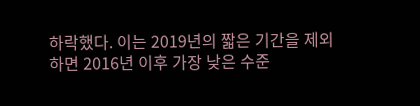하락했다. 이는 2019년의 짧은 기간을 제외하면 2016년 이후 가장 낮은 수준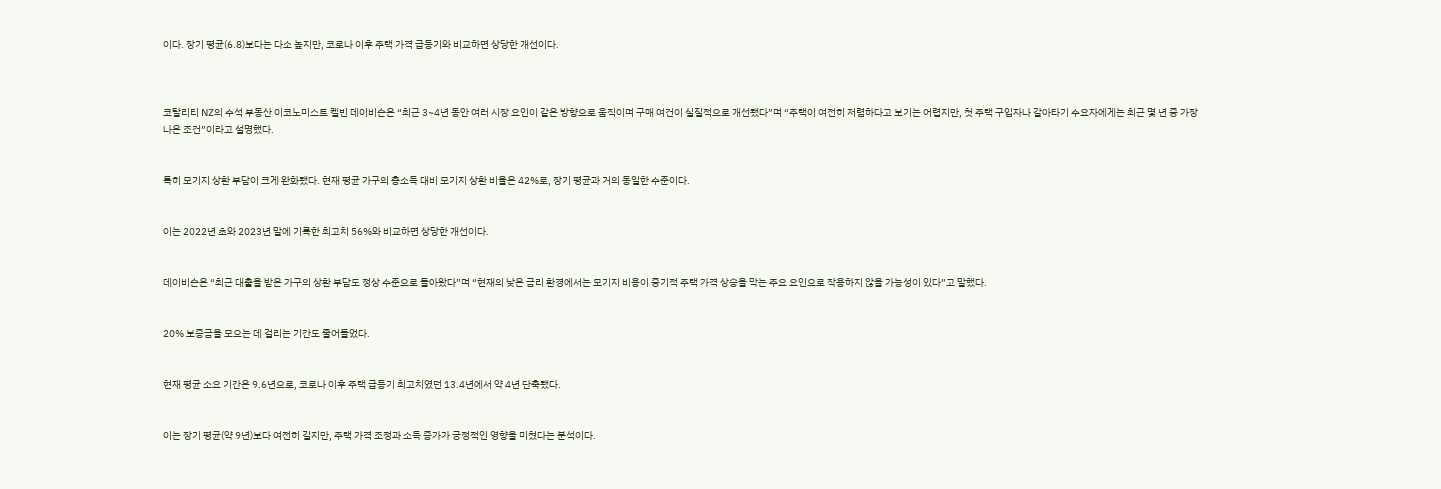이다. 장기 평균(6.8)보다는 다소 높지만, 코로나 이후 주택 가격 급등기와 비교하면 상당한 개선이다.



코탈리티 NZ의 수석 부동산 이코노미스트 켈빈 데이비슨은 “최근 3~4년 동안 여러 시장 요인이 같은 방향으로 움직이며 구매 여건이 실질적으로 개선됐다”며 “주택이 여전히 저렴하다고 보기는 어렵지만, 첫 주택 구입자나 갈아타기 수요자에게는 최근 몇 년 중 가장 나은 조건”이라고 설명했다.


특히 모기지 상환 부담이 크게 완화됐다. 현재 평균 가구의 총소득 대비 모기지 상환 비율은 42%로, 장기 평균과 거의 동일한 수준이다.


이는 2022년 초와 2023년 말에 기록한 최고치 56%와 비교하면 상당한 개선이다.


데이비슨은 “최근 대출을 받은 가구의 상환 부담도 정상 수준으로 돌아왔다”며 “현재의 낮은 금리 환경에서는 모기지 비용이 중기적 주택 가격 상승을 막는 주요 요인으로 작용하지 않을 가능성이 있다”고 말했다.


20% 보증금을 모으는 데 걸리는 기간도 줄어들었다.


현재 평균 소요 기간은 9.6년으로, 코로나 이후 주택 급등기 최고치였던 13.4년에서 약 4년 단축됐다.


이는 장기 평균(약 9년)보다 여전히 길지만, 주택 가격 조정과 소득 증가가 긍정적인 영향을 미쳤다는 분석이다.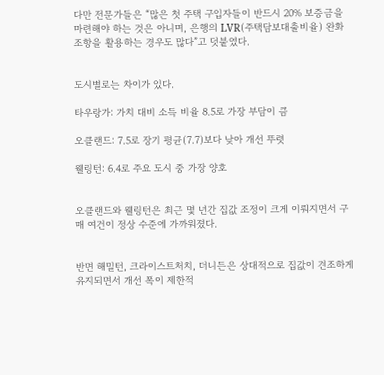다만 전문가들은 “많은 첫 주택 구입자들이 반드시 20% 보증금을 마련해야 하는 것은 아니며, 은행의 LVR(주택담보대출비율) 완화 조항을 활용하는 경우도 많다”고 덧붙였다.


도시별로는 차이가 있다.

타우랑가: 가치 대비 소득 비율 8.5로 가장 부담이 큼

오클랜드: 7.5로 장기 평균(7.7)보다 낮아 개선 뚜렷

웰링턴: 6.4로 주요 도시 중 가장 양호


오클랜드와 웰링턴은 최근 몇 년간 집값 조정이 크게 이뤄지면서 구매 여건이 정상 수준에 가까워졌다.


반면 해밀턴, 크라이스트처치, 더니든은 상대적으로 집값이 견조하게 유지되면서 개선 폭이 제한적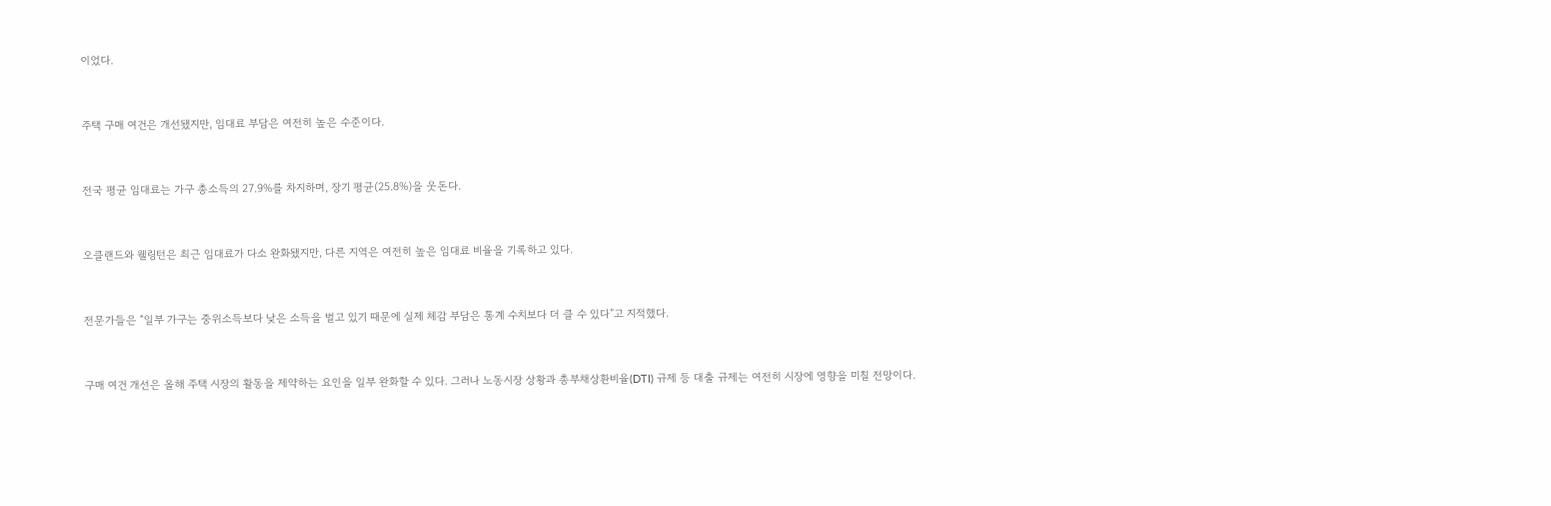이었다.


주택 구매 여건은 개선됐지만, 임대료 부담은 여전히 높은 수준이다.


전국 평균 임대료는 가구 총소득의 27.9%를 차지하며, 장기 평균(25.8%)을 웃돈다.


오클랜드와 웰링턴은 최근 임대료가 다소 완화됐지만, 다른 지역은 여전히 높은 임대료 비율을 기록하고 있다.


전문가들은 “일부 가구는 중위소득보다 낮은 소득을 벌고 있기 때문에 실제 체감 부담은 통계 수치보다 더 클 수 있다”고 지적했다.


구매 여건 개선은 올해 주택 시장의 활동을 제약하는 요인을 일부 완화할 수 있다. 그러나 노동시장 상황과 총부채상환비율(DTI) 규제 등 대출 규제는 여전히 시장에 영향을 미칠 전망이다.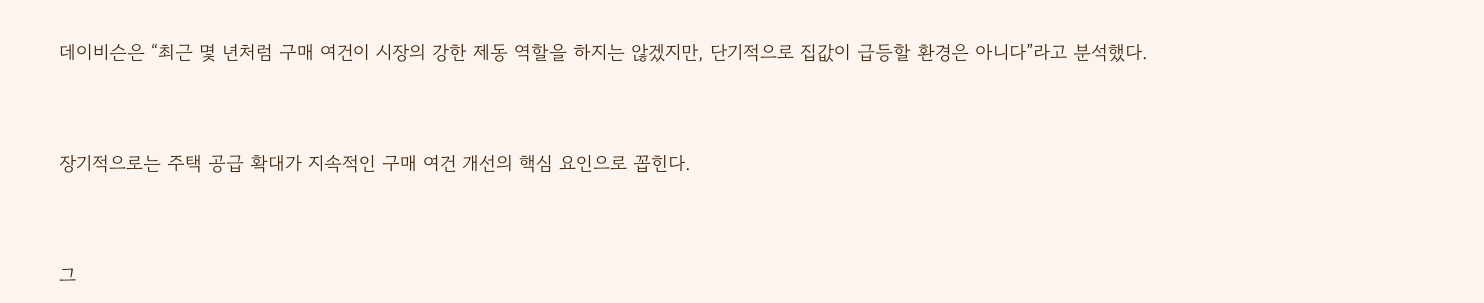데이비슨은 “최근 몇 년처럼 구매 여건이 시장의 강한 제동 역할을 하지는 않겠지만, 단기적으로 집값이 급등할 환경은 아니다”라고 분석했다.


장기적으로는 주택 공급 확대가 지속적인 구매 여건 개선의 핵심 요인으로 꼽힌다.


그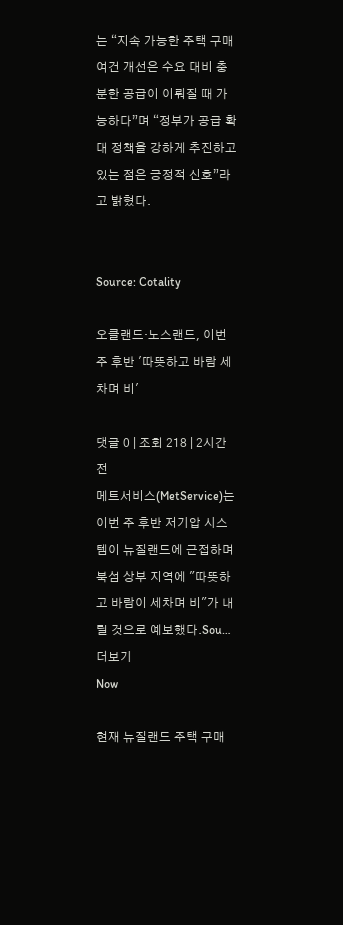는 “지속 가능한 주택 구매 여건 개선은 수요 대비 충분한 공급이 이뤄질 때 가능하다”며 “정부가 공급 확대 정책을 강하게 추진하고 있는 점은 긍정적 신호”라고 밝혔다.


Source: Cotality

오클랜드·노스랜드, 이번주 후반 '따뜻하고 바람 세차며 비'

댓글 0 | 조회 218 | 2시간전
메트서비스(MetService)는 이번 주 후반 저기압 시스템이 뉴질랜드에 근접하며 북섬 상부 지역에 "따뜻하고 바람이 세차며 비"가 내릴 것으로 예보했다.Sou… 더보기
Now

현재 뉴질랜드 주택 구매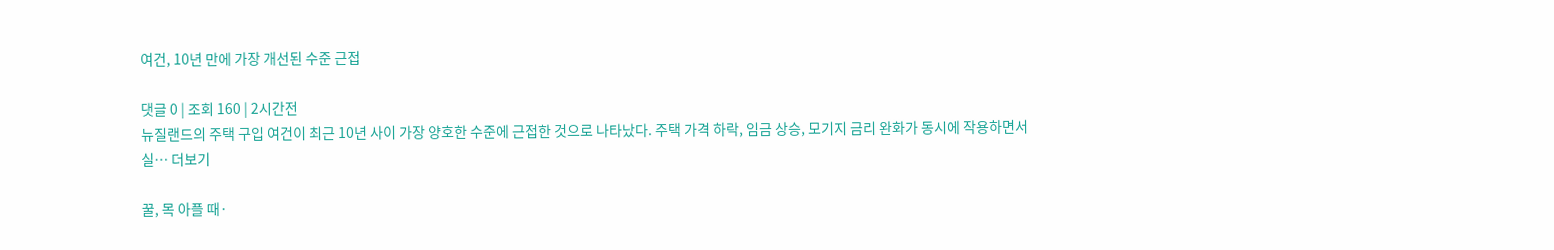여건, 10년 만에 가장 개선된 수준 근접

댓글 0 | 조회 160 | 2시간전
뉴질랜드의 주택 구입 여건이 최근 10년 사이 가장 양호한 수준에 근접한 것으로 나타났다. 주택 가격 하락, 임금 상승, 모기지 금리 완화가 동시에 작용하면서 실… 더보기

꿀, 목 아플 때·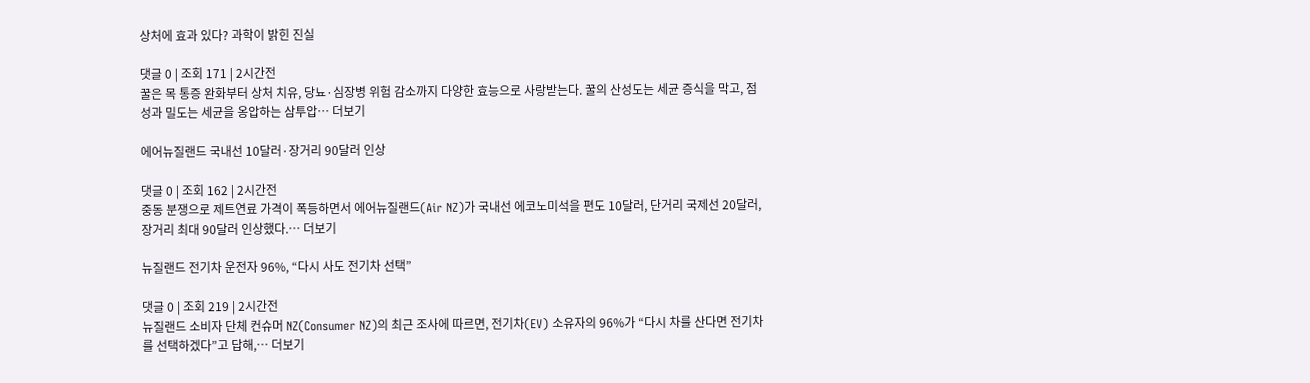상처에 효과 있다? 과학이 밝힌 진실

댓글 0 | 조회 171 | 2시간전
꿀은 목 통증 완화부터 상처 치유, 당뇨·심장병 위험 감소까지 다양한 효능으로 사랑받는다. 꿀의 산성도는 세균 증식을 막고, 점성과 밀도는 세균을 옹압하는 삼투압… 더보기

에어뉴질랜드 국내선 10달러·장거리 90달러 인상

댓글 0 | 조회 162 | 2시간전
중동 분쟁으로 제트연료 가격이 폭등하면서 에어뉴질랜드(Air NZ)가 국내선 에코노미석을 편도 10달러, 단거리 국제선 20달러, 장거리 최대 90달러 인상했다.… 더보기

뉴질랜드 전기차 운전자 96%, “다시 사도 전기차 선택”

댓글 0 | 조회 219 | 2시간전
뉴질랜드 소비자 단체 컨슈머 NZ(Consumer NZ)의 최근 조사에 따르면, 전기차(EV) 소유자의 96%가 “다시 차를 산다면 전기차를 선택하겠다”고 답해,… 더보기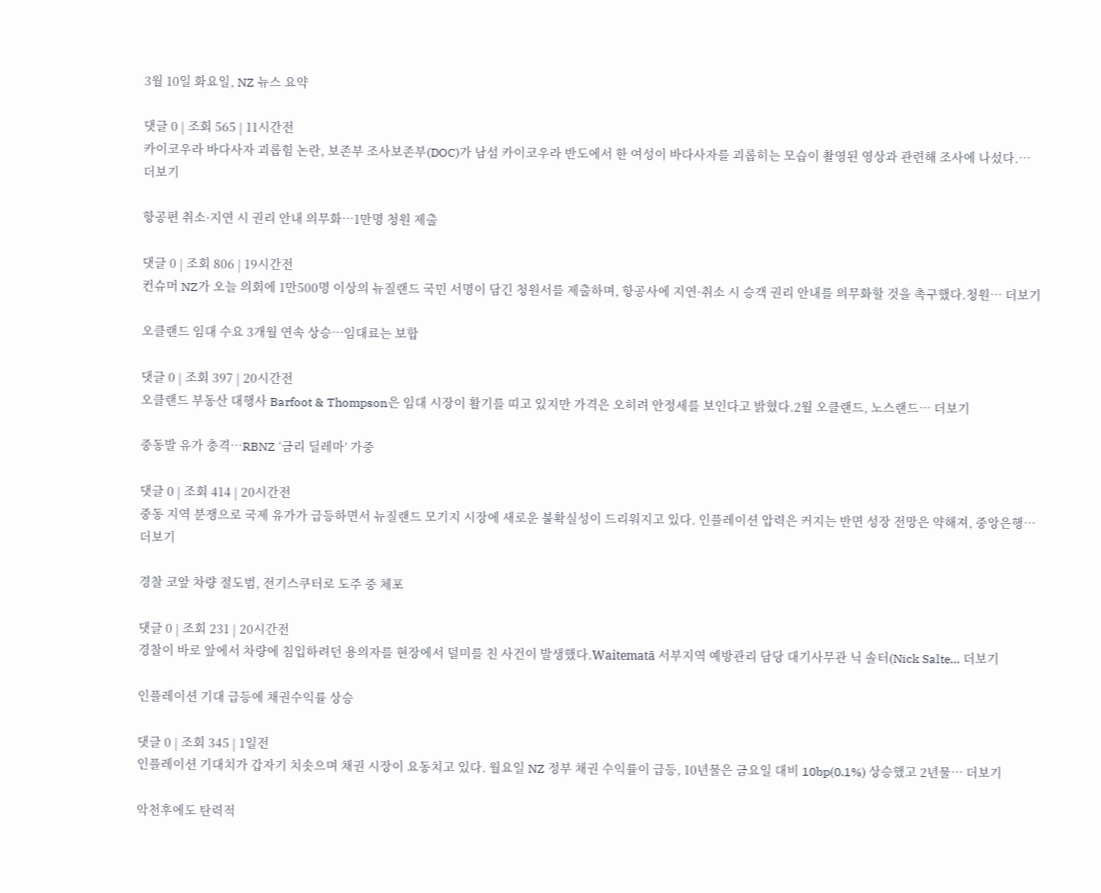3월 10일 화요일, NZ 뉴스 요약

댓글 0 | 조회 565 | 11시간전
카이코우라 바다사자 괴롭힘 논란, 보존부 조사보존부(DOC)가 남섬 카이코우라 반도에서 한 여성이 바다사자를 괴롭히는 모습이 촬영된 영상과 관련해 조사에 나섰다.… 더보기

항공편 취소·지연 시 권리 안내 의무화…1만명 청원 제출

댓글 0 | 조회 806 | 19시간전
컨슈머 NZ가 오늘 의회에 1만500명 이상의 뉴질랜드 국민 서명이 담긴 청원서를 제출하며, 항공사에 지연·취소 시 승객 권리 안내를 의무화할 것을 촉구했다.청원… 더보기

오클랜드 임대 수요 3개월 연속 상승…임대료는 보합

댓글 0 | 조회 397 | 20시간전
오클랜드 부동산 대행사 Barfoot & Thompson은 임대 시장이 활기를 띠고 있지만 가격은 오히려 안정세를 보인다고 밝혔다.2월 오클랜드, 노스랜드… 더보기

중동발 유가 충격…RBNZ ‘금리 딜레마’ 가중

댓글 0 | 조회 414 | 20시간전
중동 지역 분쟁으로 국제 유가가 급등하면서 뉴질랜드 모기지 시장에 새로운 불확실성이 드리워지고 있다. 인플레이션 압력은 커지는 반면 성장 전망은 약해져, 중앙은행… 더보기

경찰 코앞 차량 절도범, 전기스쿠터로 도주 중 체포

댓글 0 | 조회 231 | 20시간전
경찰이 바로 앞에서 차량에 침입하려던 용의자를 현장에서 덜미를 친 사건이 발생했다.Waitematā 서부지역 예방관리 담당 대기사무관 닉 솔터(Nick Salte… 더보기

인플레이션 기대 급등에 채권수익률 상승

댓글 0 | 조회 345 | 1일전
인플레이션 기대치가 갑자기 치솟으며 채권 시장이 요동치고 있다. 월요일 NZ 정부 채권 수익률이 급등, 10년물은 금요일 대비 10bp(0.1%) 상승했고 2년물… 더보기

악천후에도 탄력적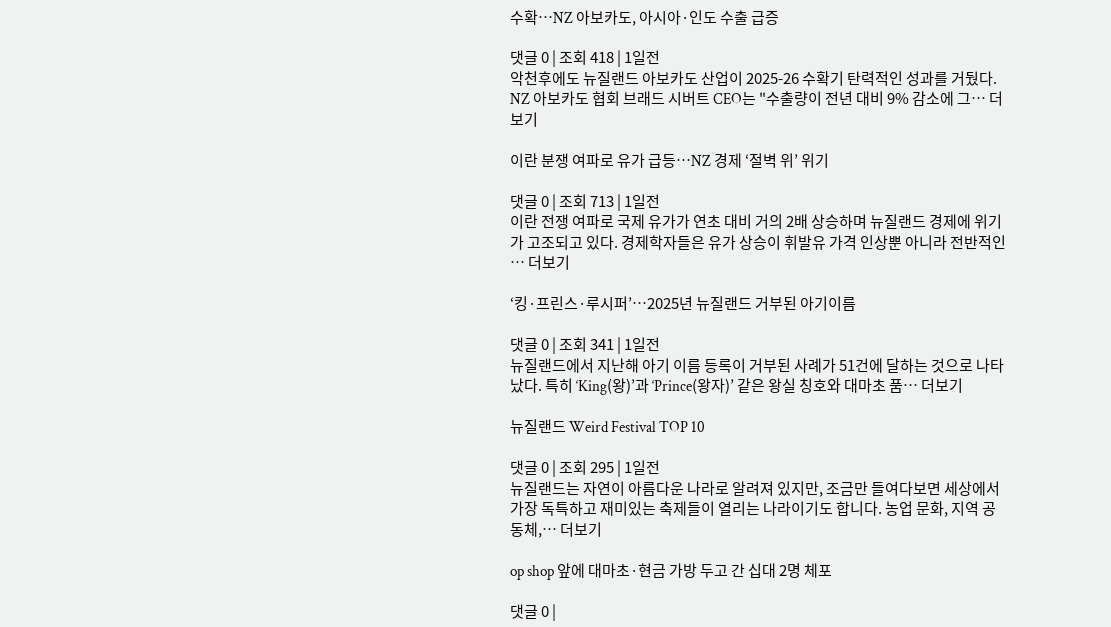수확…NZ 아보카도, 아시아·인도 수출 급증

댓글 0 | 조회 418 | 1일전
악천후에도 뉴질랜드 아보카도 산업이 2025-26 수확기 탄력적인 성과를 거뒀다. NZ 아보카도 협회 브래드 시버트 CEO는 "수출량이 전년 대비 9% 감소에 그… 더보기

이란 분쟁 여파로 유가 급등…NZ 경제 ‘절벽 위’ 위기

댓글 0 | 조회 713 | 1일전
이란 전쟁 여파로 국제 유가가 연초 대비 거의 2배 상승하며 뉴질랜드 경제에 위기가 고조되고 있다. 경제학자들은 유가 상승이 휘발유 가격 인상뿐 아니라 전반적인 … 더보기

‘킹·프린스·루시퍼’…2025년 뉴질랜드 거부된 아기이름

댓글 0 | 조회 341 | 1일전
뉴질랜드에서 지난해 아기 이름 등록이 거부된 사례가 51건에 달하는 것으로 나타났다. 특히 ‘King(왕)’과 ‘Prince(왕자)’ 같은 왕실 칭호와 대마초 품… 더보기

뉴질랜드 Weird Festival TOP 10

댓글 0 | 조회 295 | 1일전
뉴질랜드는 자연이 아름다운 나라로 알려져 있지만, 조금만 들여다보면 세상에서 가장 독특하고 재미있는 축제들이 열리는 나라이기도 합니다. 농업 문화, 지역 공동체,… 더보기

op shop 앞에 대마초·현금 가방 두고 간 십대 2명 체포

댓글 0 |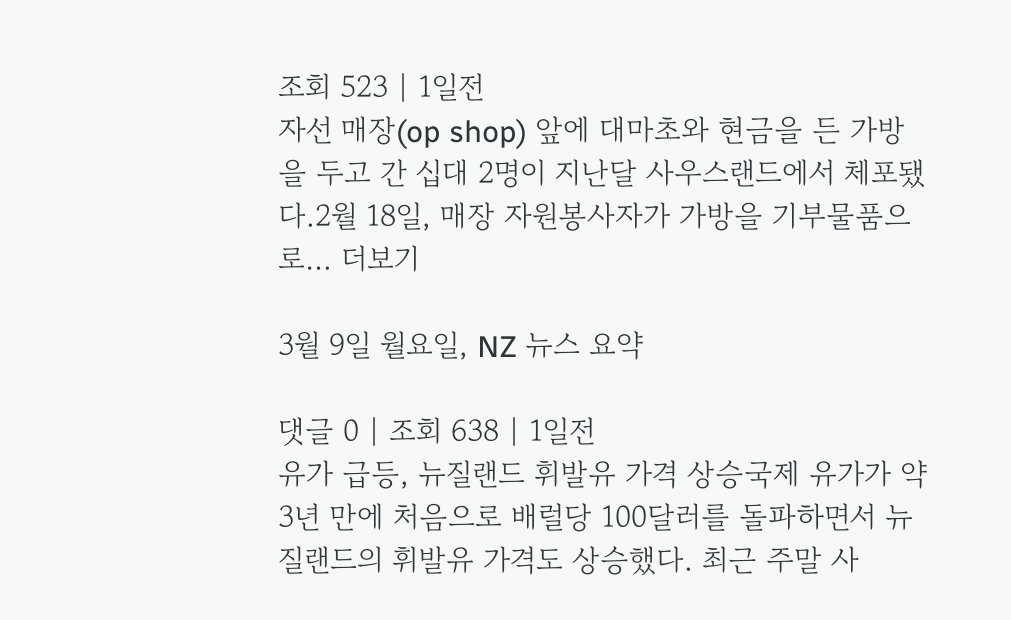조회 523 | 1일전
자선 매장(op shop) 앞에 대마초와 현금을 든 가방을 두고 간 십대 2명이 지난달 사우스랜드에서 체포됐다.2월 18일, 매장 자원봉사자가 가방을 기부물품으로… 더보기

3월 9일 월요일, NZ 뉴스 요약

댓글 0 | 조회 638 | 1일전
유가 급등, 뉴질랜드 휘발유 가격 상승국제 유가가 약 3년 만에 처음으로 배럴당 100달러를 돌파하면서 뉴질랜드의 휘발유 가격도 상승했다. 최근 주말 사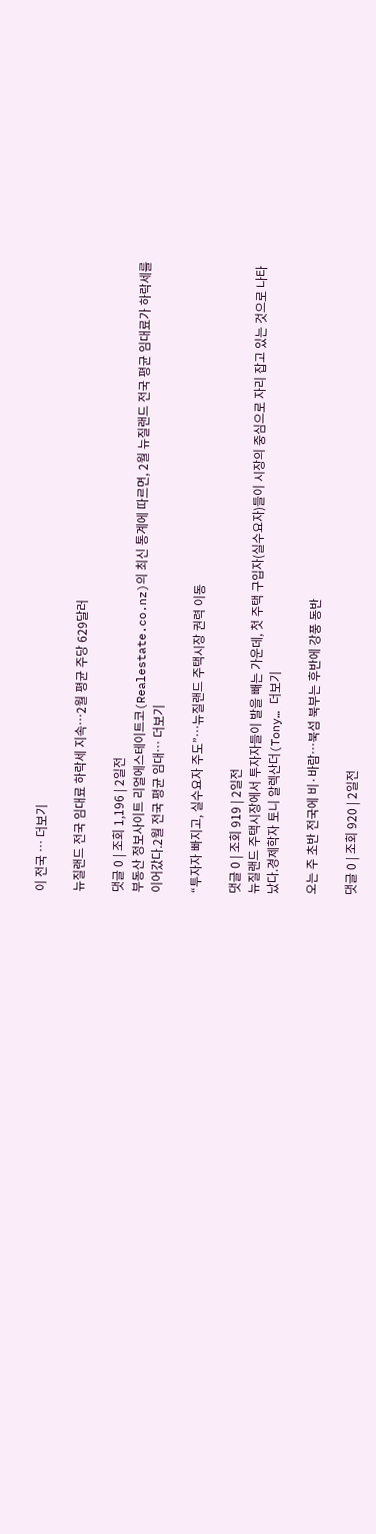이 전국 … 더보기

뉴질랜드 전국 임대료 하락세 지속…2월 평균 주당 629달러

댓글 0 | 조회 1,196 | 2일전
부동산 정보사이트 리얼에스테이트코(Realestate.co.nz)의 최신 통계에 따르면, 2월 뉴질랜드 전국 평균 임대료가 하락세를 이어갔다.2월 전국 평균 임대… 더보기

“투자자 빠지고, 실수요자 주도”…뉴질랜드 주택시장 권력 이동

댓글 0 | 조회 919 | 2일전
뉴질랜드 주택시장에서 투자자들이 발을 빼는 가운데, 첫 주택 구입자(실수요자)들이 시장의 중심으로 자리 잡고 있는 것으로 나타났다.경제학자 토니 알렉산더(Tony… 더보기

오는 주 초반 전국에 비·바람…북섬 북부는 후반에 강풍 동반

댓글 0 | 조회 920 | 2일전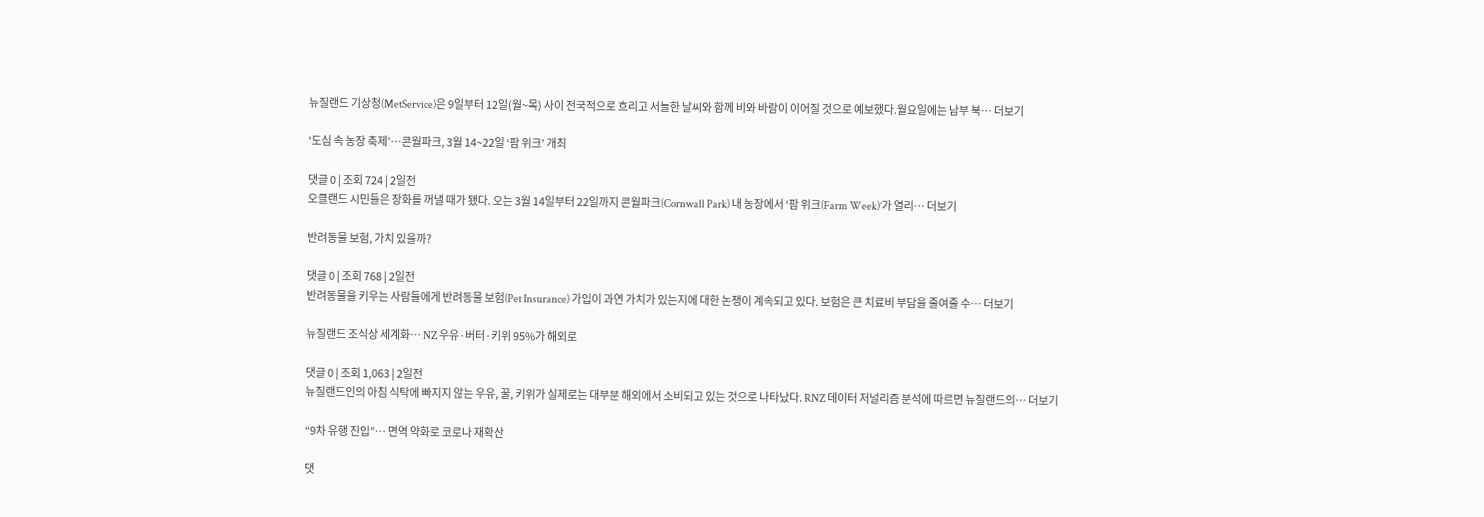뉴질랜드 기상청(MetService)은 9일부터 12일(월~목) 사이 전국적으로 흐리고 서늘한 날씨와 함께 비와 바람이 이어질 것으로 예보했다.월요일에는 남부 북… 더보기

‘도심 속 농장 축제’…콘월파크, 3월 14~22일 ‘팜 위크’ 개최

댓글 0 | 조회 724 | 2일전
오클랜드 시민들은 장화를 꺼낼 때가 됐다. 오는 3월 14일부터 22일까지 콘월파크(Cornwall Park) 내 농장에서 ‘팜 위크(Farm Week)’가 열리… 더보기

반려동물 보험, 가치 있을까?

댓글 0 | 조회 768 | 2일전
반려동물을 키우는 사람들에게 반려동물 보험(Pet Insurance) 가입이 과연 가치가 있는지에 대한 논쟁이 계속되고 있다. 보험은 큰 치료비 부담을 줄여줄 수… 더보기

뉴질랜드 조식상 세계화… NZ 우유·버터·키위 95%가 해외로

댓글 0 | 조회 1,063 | 2일전
뉴질랜드인의 아침 식탁에 빠지지 않는 우유, 꿀, 키위가 실제로는 대부분 해외에서 소비되고 있는 것으로 나타났다. RNZ 데이터 저널리즘 분석에 따르면 뉴질랜드의… 더보기

“9차 유행 진입”… 면역 약화로 코로나 재확산

댓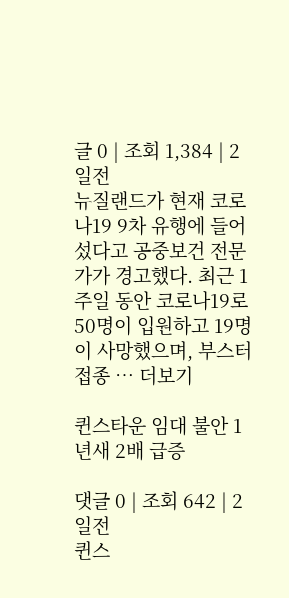글 0 | 조회 1,384 | 2일전
뉴질랜드가 현재 코로나19 9차 유행에 들어섰다고 공중보건 전문가가 경고했다. 최근 1주일 동안 코로나19로 50명이 입원하고 19명이 사망했으며, 부스터 접종 … 더보기

퀸스타운 임대 불안 1년새 2배 급증

댓글 0 | 조회 642 | 2일전
퀸스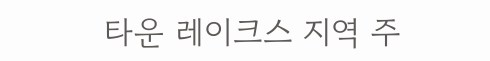타운 레이크스 지역 주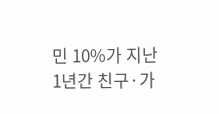민 10%가 지난 1년간 친구·가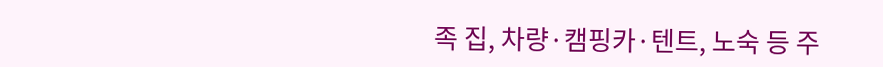족 집, 차량·캠핑카·텐트, 노숙 등 주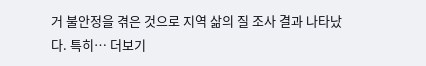거 불안정을 겪은 것으로 지역 삶의 질 조사 결과 나타났다. 특히… 더보기